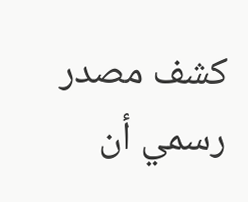كشف مصدر رسمي أن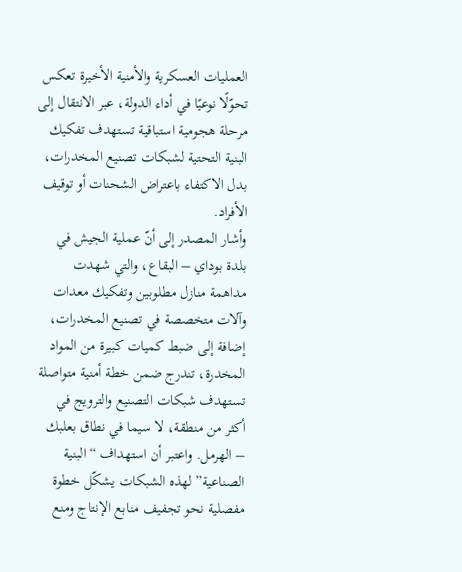العمليات العسكرية والأمنية الأخيرة تعكس تحوّلًا نوعيًا في أداء الدولة، عبر الانتقال إلى مرحلة هجومية استباقية تستهدف تفكيك البنية التحتية لشبكات تصنيع المخدرات، بدل الاكتفاء باعتراض الشحنات أو توقيف الأفراد.
وأشار المصدر إلى أنّ عملية الجيش في بلدة بوداي – البقاع، والتي شهدت مداهمة منازل مطلوبين وتفكيك معدات وآلات متخصصة في تصنيع المخدرات، إضافة إلى ضبط كميات كبيرة من المواد المخدرة، تندرج ضمن خطة أمنية متواصلة تستهدف شبكات التصنيع والترويج في أكثر من منطقة، لا سيما في نطاق بعلبك – الهرمل. واعتبر أن استهداف “البنية الصناعية” لهذه الشبكات يشكّل خطوة مفصلية نحو تجفيف منابع الإنتاج ومنع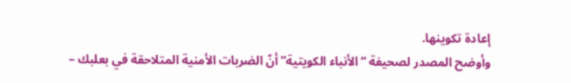إعادة تكوينها.
وأوضح المصدر لصحيفة “الأنباء الكويتية” أنّ الضربات الأمنية المتلاحقة في بعلبك –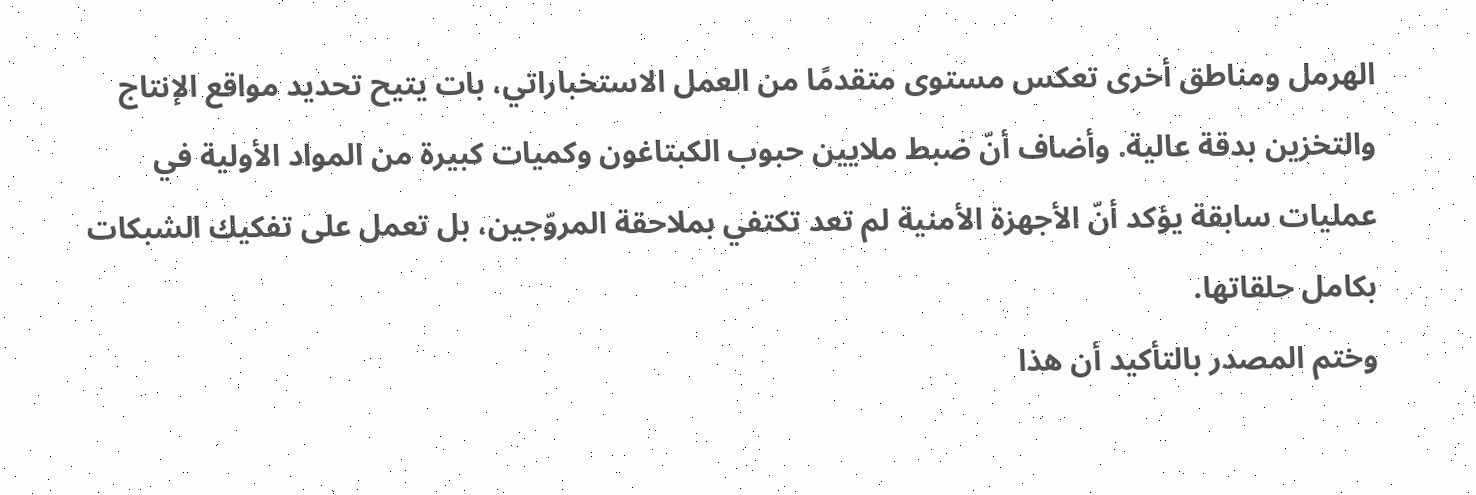الهرمل ومناطق أخرى تعكس مستوى متقدمًا من العمل الاستخباراتي، بات يتيح تحديد مواقع الإنتاج والتخزين بدقة عالية. وأضاف أنّ ضبط ملايين حبوب الكبتاغون وكميات كبيرة من المواد الأولية في عمليات سابقة يؤكد أنّ الأجهزة الأمنية لم تعد تكتفي بملاحقة المروّجين، بل تعمل على تفكيك الشبكات بكامل حلقاتها.
وختم المصدر بالتأكيد أن هذا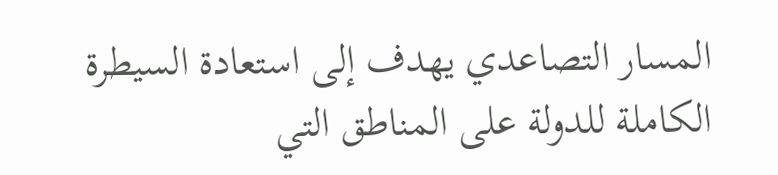المسار التصاعدي يهدف إلى استعادة السيطرة الكاملة للدولة على المناطق التي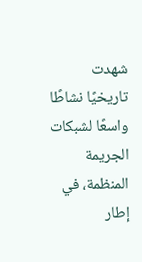شهدت تاريخيًا نشاطًا واسعًا لشبكات الجريمة المنظمة، في إطار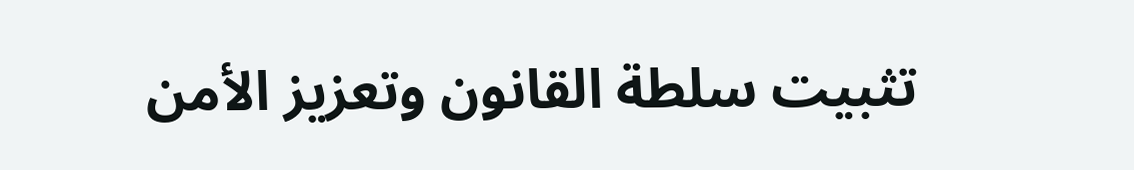تثبيت سلطة القانون وتعزيز الأمن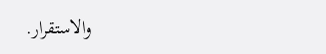والاستقرار.